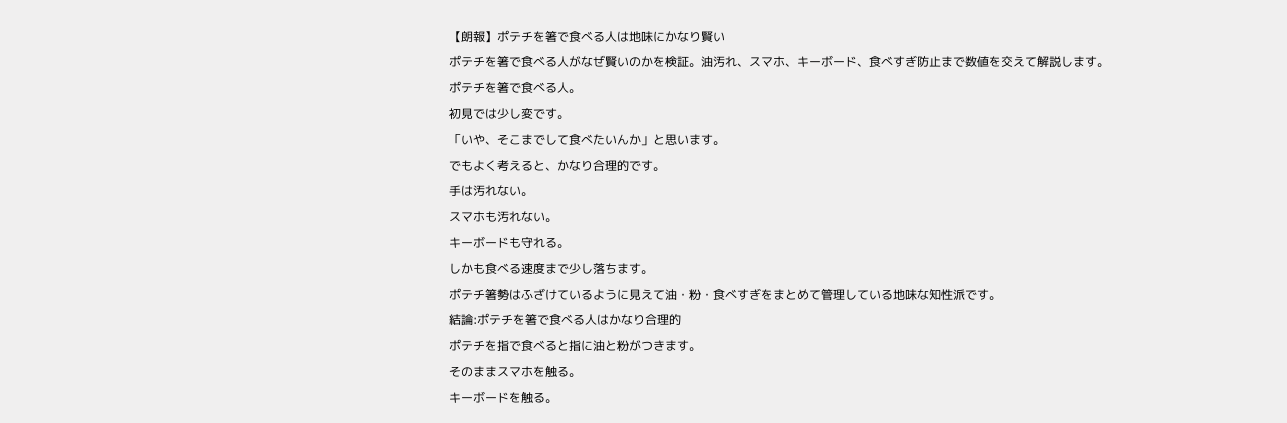【朗報】ポテチを箸で食べる人は地味にかなり賢い
ポテチを箸で食べる人がなぜ賢いのかを検証。油汚れ、スマホ、キーボード、食べすぎ防止まで数値を交えて解説します。
ポテチを箸で食べる人。
初見では少し変です。
「いや、そこまでして食べたいんか」と思います。
でもよく考えると、かなり合理的です。
手は汚れない。
スマホも汚れない。
キーボードも守れる。
しかも食べる速度まで少し落ちます。
ポテチ箸勢はふざけているように見えて油・粉・食べすぎをまとめて管理している地味な知性派です。
結論:ポテチを箸で食べる人はかなり合理的
ポテチを指で食べると指に油と粉がつきます。
そのままスマホを触る。
キーボードを触る。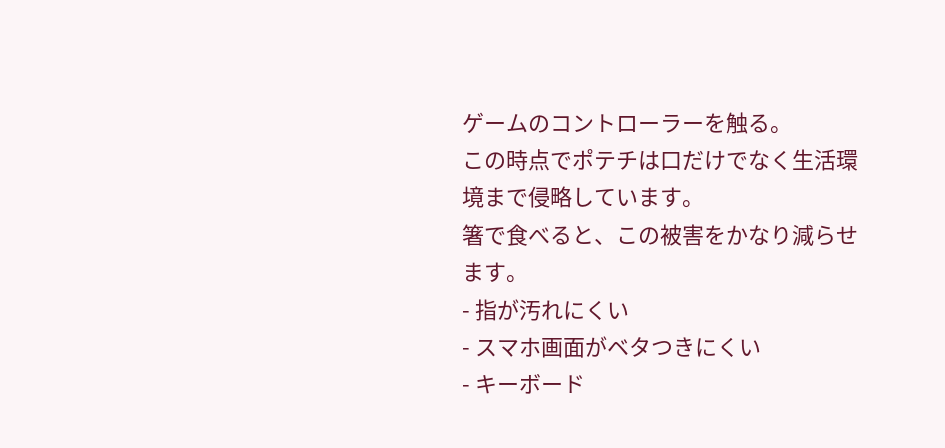ゲームのコントローラーを触る。
この時点でポテチは口だけでなく生活環境まで侵略しています。
箸で食べると、この被害をかなり減らせます。
- 指が汚れにくい
- スマホ画面がベタつきにくい
- キーボード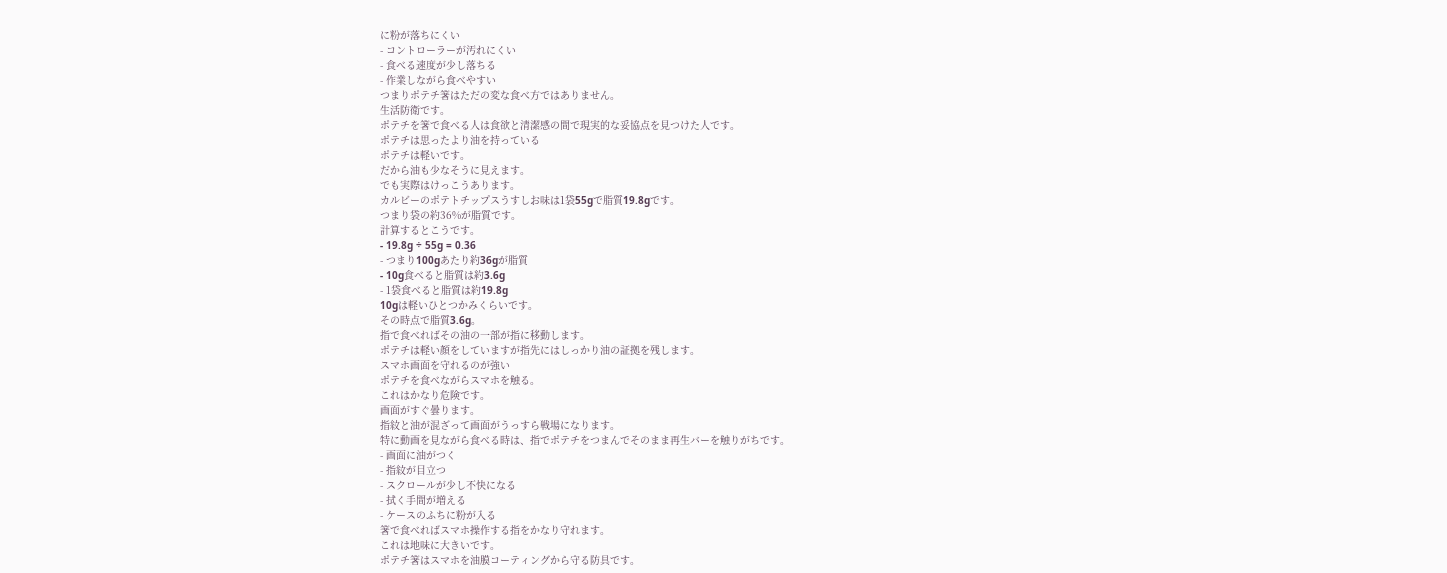に粉が落ちにくい
- コントローラーが汚れにくい
- 食べる速度が少し落ちる
- 作業しながら食べやすい
つまりポテチ箸はただの変な食べ方ではありません。
生活防衛です。
ポテチを箸で食べる人は食欲と清潔感の間で現実的な妥協点を見つけた人です。
ポテチは思ったより油を持っている
ポテチは軽いです。
だから油も少なそうに見えます。
でも実際はけっこうあります。
カルビーのポテトチップスうすしお味は1袋55gで脂質19.8gです。
つまり袋の約36%が脂質です。
計算するとこうです。
- 19.8g ÷ 55g = 0.36
- つまり100gあたり約36gが脂質
- 10g食べると脂質は約3.6g
- 1袋食べると脂質は約19.8g
10gは軽いひとつかみくらいです。
その時点で脂質3.6g。
指で食べればその油の一部が指に移動します。
ポテチは軽い顔をしていますが指先にはしっかり油の証拠を残します。
スマホ画面を守れるのが強い
ポテチを食べながらスマホを触る。
これはかなり危険です。
画面がすぐ曇ります。
指紋と油が混ざって画面がうっすら戦場になります。
特に動画を見ながら食べる時は、指でポテチをつまんでそのまま再生バーを触りがちです。
- 画面に油がつく
- 指紋が目立つ
- スクロールが少し不快になる
- 拭く手間が増える
- ケースのふちに粉が入る
箸で食べればスマホ操作する指をかなり守れます。
これは地味に大きいです。
ポテチ箸はスマホを油膜コーティングから守る防具です。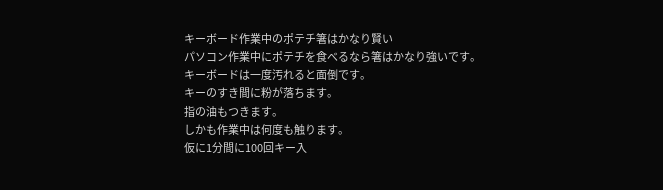キーボード作業中のポテチ箸はかなり賢い
パソコン作業中にポテチを食べるなら箸はかなり強いです。
キーボードは一度汚れると面倒です。
キーのすき間に粉が落ちます。
指の油もつきます。
しかも作業中は何度も触ります。
仮に1分間に100回キー入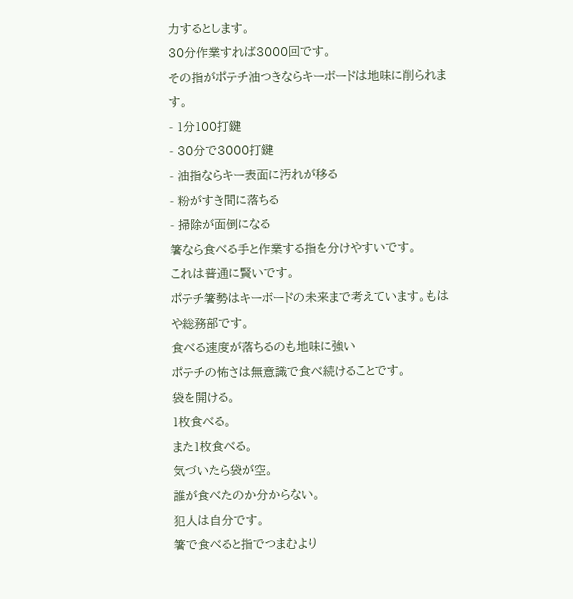力するとします。
30分作業すれば3000回です。
その指がポテチ油つきならキーボードは地味に削られます。
- 1分100打鍵
- 30分で3000打鍵
- 油指ならキー表面に汚れが移る
- 粉がすき間に落ちる
- 掃除が面倒になる
箸なら食べる手と作業する指を分けやすいです。
これは普通に賢いです。
ポテチ箸勢はキーボードの未来まで考えています。もはや総務部です。
食べる速度が落ちるのも地味に強い
ポテチの怖さは無意識で食べ続けることです。
袋を開ける。
1枚食べる。
また1枚食べる。
気づいたら袋が空。
誰が食べたのか分からない。
犯人は自分です。
箸で食べると指でつまむより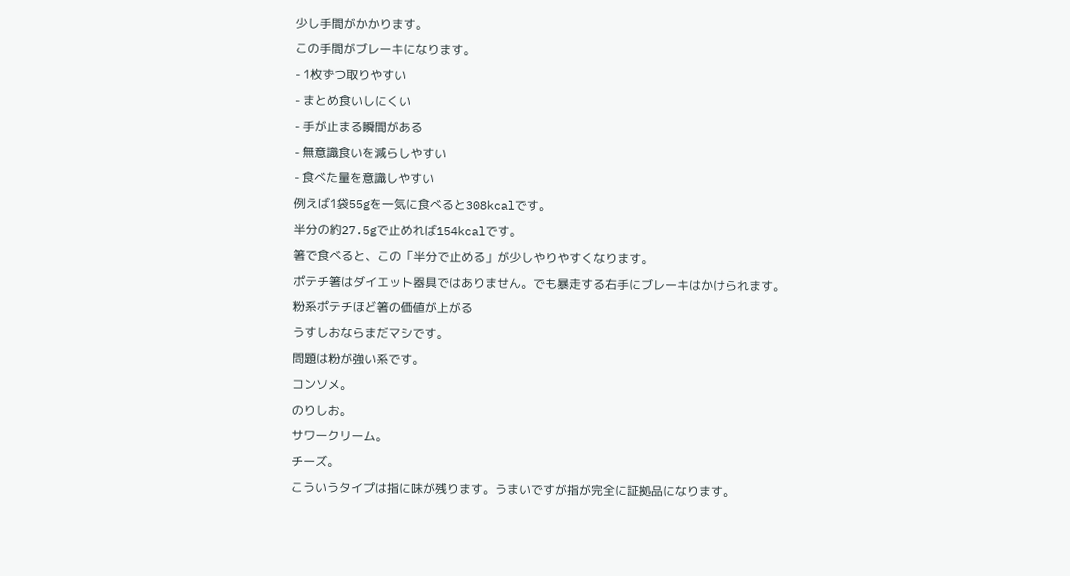少し手間がかかります。
この手間がブレーキになります。
- 1枚ずつ取りやすい
- まとめ食いしにくい
- 手が止まる瞬間がある
- 無意識食いを減らしやすい
- 食べた量を意識しやすい
例えば1袋55gを一気に食べると308kcalです。
半分の約27.5gで止めれば154kcalです。
箸で食べると、この「半分で止める」が少しやりやすくなります。
ポテチ箸はダイエット器具ではありません。でも暴走する右手にブレーキはかけられます。
粉系ポテチほど箸の価値が上がる
うすしおならまだマシです。
問題は粉が強い系です。
コンソメ。
のりしお。
サワークリーム。
チーズ。
こういうタイプは指に味が残ります。うまいですが指が完全に証拠品になります。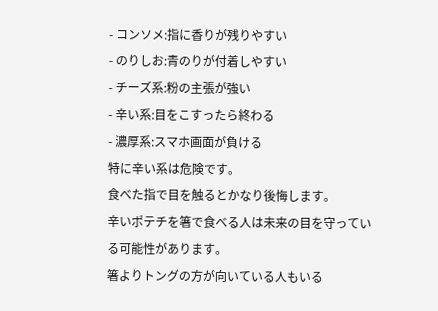- コンソメ:指に香りが残りやすい
- のりしお:青のりが付着しやすい
- チーズ系:粉の主張が強い
- 辛い系:目をこすったら終わる
- 濃厚系:スマホ画面が負ける
特に辛い系は危険です。
食べた指で目を触るとかなり後悔します。
辛いポテチを箸で食べる人は未来の目を守っている可能性があります。
箸よりトングの方が向いている人もいる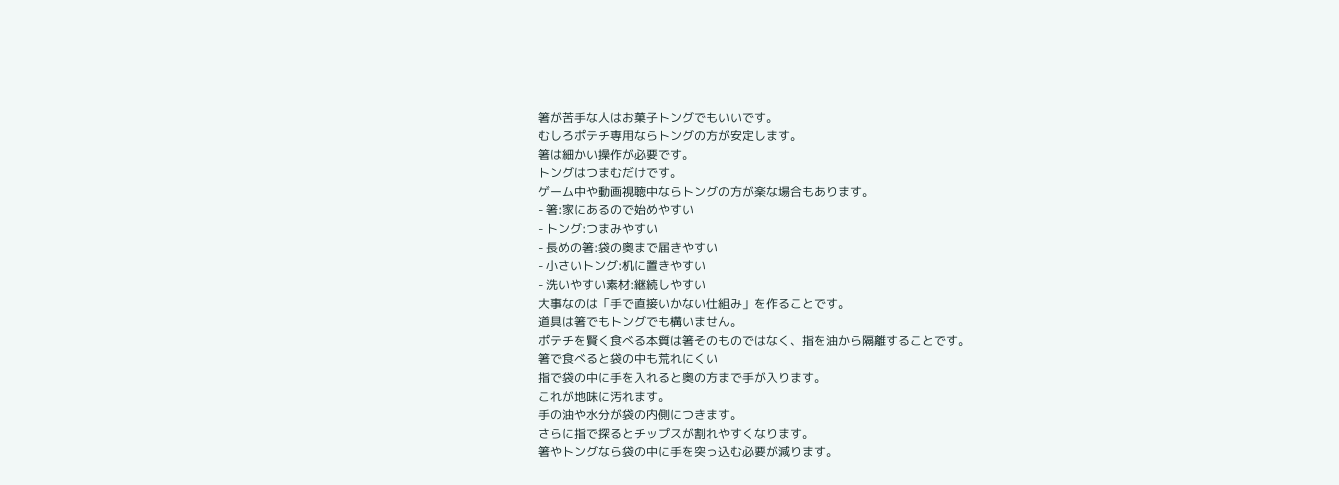箸が苦手な人はお菓子トングでもいいです。
むしろポテチ専用ならトングの方が安定します。
箸は細かい操作が必要です。
トングはつまむだけです。
ゲーム中や動画視聴中ならトングの方が楽な場合もあります。
- 箸:家にあるので始めやすい
- トング:つまみやすい
- 長めの箸:袋の奥まで届きやすい
- 小さいトング:机に置きやすい
- 洗いやすい素材:継続しやすい
大事なのは「手で直接いかない仕組み」を作ることです。
道具は箸でもトングでも構いません。
ポテチを賢く食べる本質は箸そのものではなく、指を油から隔離することです。
箸で食べると袋の中も荒れにくい
指で袋の中に手を入れると奥の方まで手が入ります。
これが地味に汚れます。
手の油や水分が袋の内側につきます。
さらに指で探るとチップスが割れやすくなります。
箸やトングなら袋の中に手を突っ込む必要が減ります。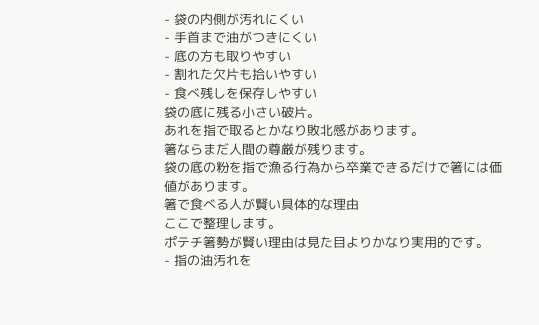- 袋の内側が汚れにくい
- 手首まで油がつきにくい
- 底の方も取りやすい
- 割れた欠片も拾いやすい
- 食べ残しを保存しやすい
袋の底に残る小さい破片。
あれを指で取るとかなり敗北感があります。
箸ならまだ人間の尊厳が残ります。
袋の底の粉を指で漁る行為から卒業できるだけで箸には価値があります。
箸で食べる人が賢い具体的な理由
ここで整理します。
ポテチ箸勢が賢い理由は見た目よりかなり実用的です。
- 指の油汚れを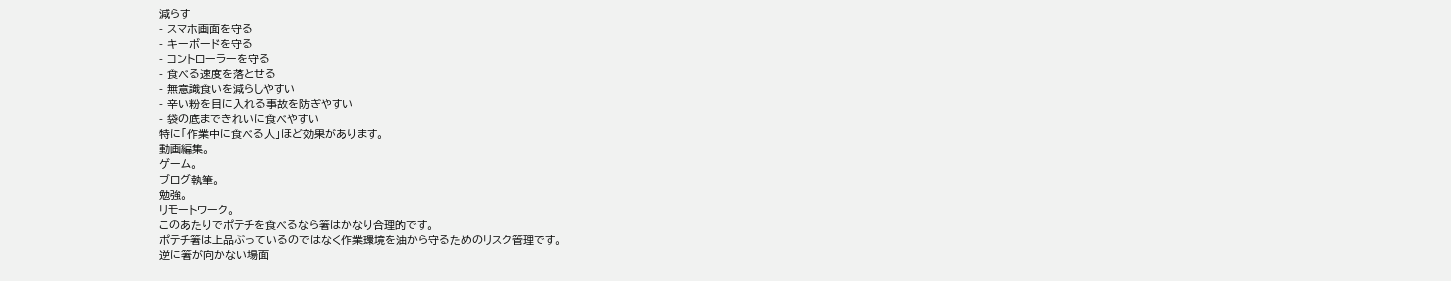減らす
- スマホ画面を守る
- キーボードを守る
- コントローラーを守る
- 食べる速度を落とせる
- 無意識食いを減らしやすい
- 辛い粉を目に入れる事故を防ぎやすい
- 袋の底まできれいに食べやすい
特に「作業中に食べる人」ほど効果があります。
動画編集。
ゲーム。
ブログ執筆。
勉強。
リモートワーク。
このあたりでポテチを食べるなら箸はかなり合理的です。
ポテチ箸は上品ぶっているのではなく作業環境を油から守るためのリスク管理です。
逆に箸が向かない場面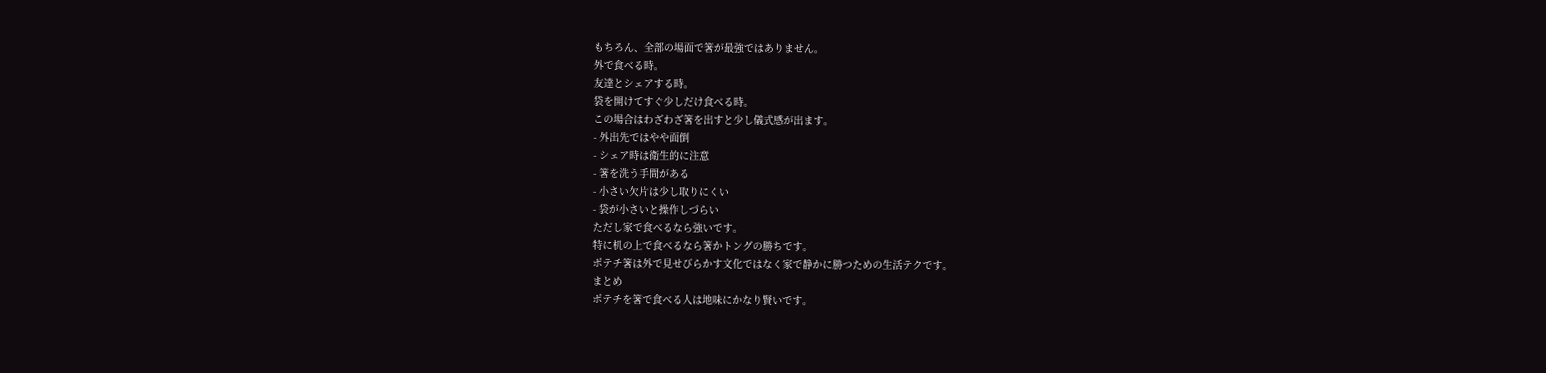もちろん、全部の場面で箸が最強ではありません。
外で食べる時。
友達とシェアする時。
袋を開けてすぐ少しだけ食べる時。
この場合はわざわざ箸を出すと少し儀式感が出ます。
- 外出先ではやや面倒
- シェア時は衛生的に注意
- 箸を洗う手間がある
- 小さい欠片は少し取りにくい
- 袋が小さいと操作しづらい
ただし家で食べるなら強いです。
特に机の上で食べるなら箸かトングの勝ちです。
ポテチ箸は外で見せびらかす文化ではなく家で静かに勝つための生活テクです。
まとめ
ポテチを箸で食べる人は地味にかなり賢いです。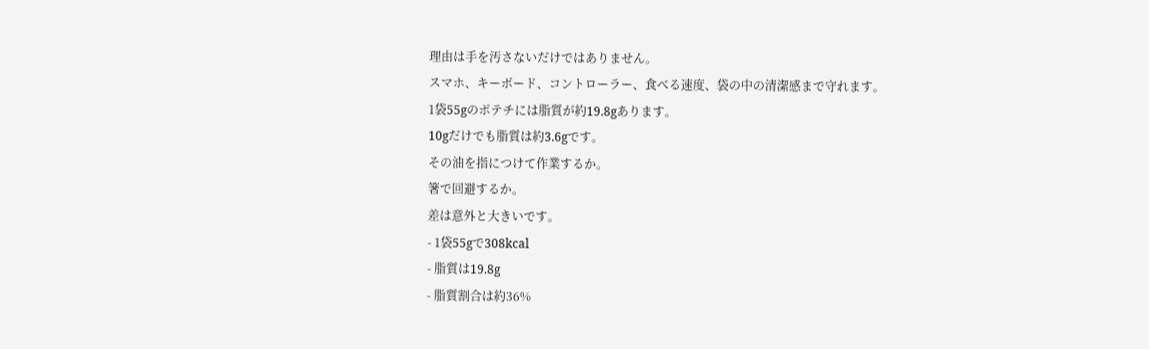理由は手を汚さないだけではありません。
スマホ、キーボード、コントローラー、食べる速度、袋の中の清潔感まで守れます。
1袋55gのポテチには脂質が約19.8gあります。
10gだけでも脂質は約3.6gです。
その油を指につけて作業するか。
箸で回避するか。
差は意外と大きいです。
- 1袋55gで308kcal
- 脂質は19.8g
- 脂質割合は約36%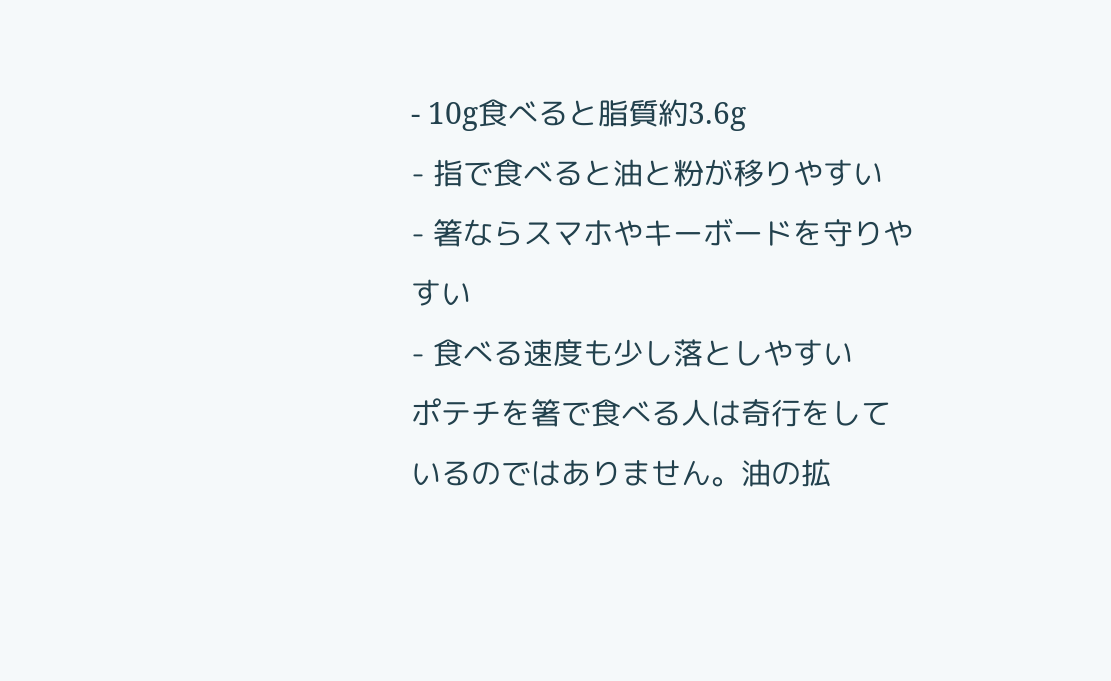- 10g食べると脂質約3.6g
- 指で食べると油と粉が移りやすい
- 箸ならスマホやキーボードを守りやすい
- 食べる速度も少し落としやすい
ポテチを箸で食べる人は奇行をしているのではありません。油の拡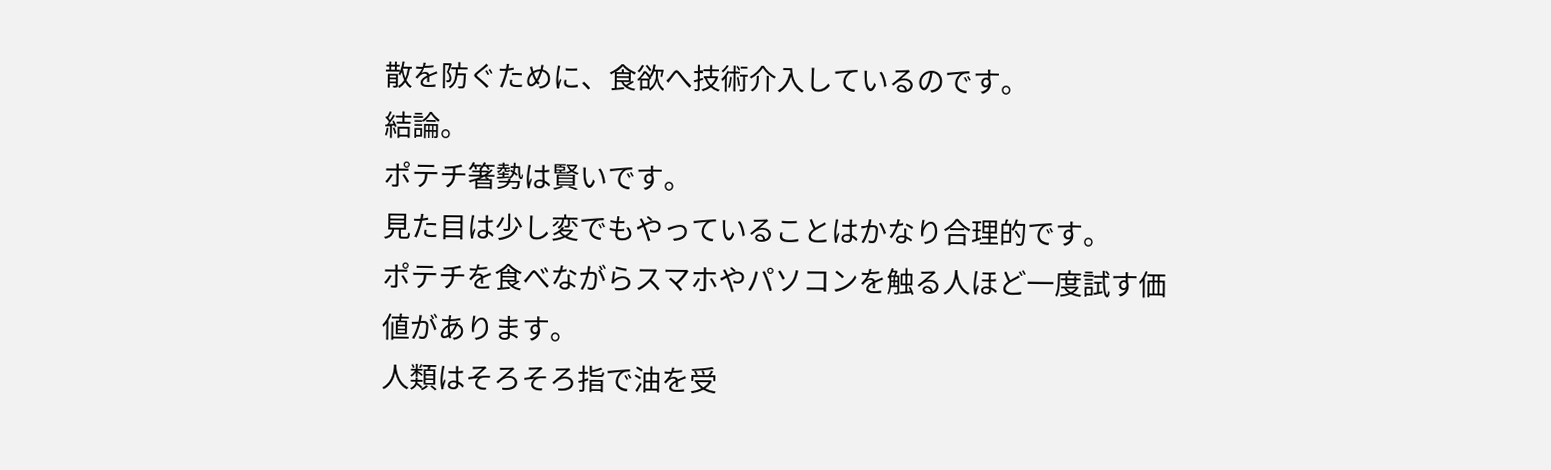散を防ぐために、食欲へ技術介入しているのです。
結論。
ポテチ箸勢は賢いです。
見た目は少し変でもやっていることはかなり合理的です。
ポテチを食べながらスマホやパソコンを触る人ほど一度試す価値があります。
人類はそろそろ指で油を受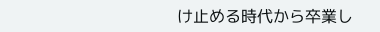け止める時代から卒業し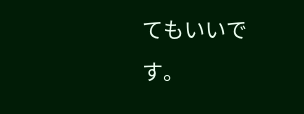てもいいです。